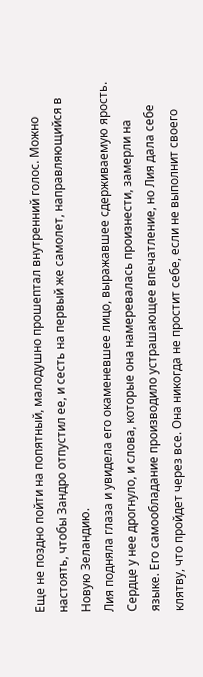Еще не поздно пойти на попятный, малодушно прошептал внутренний голос. Можно настоять, чтобы Зандро отпустил ее, и сесть на первый же самолет, направляющийся в Новую Зеландию.
Лия подняла глаза и увидела его окаменевшее лицо, выражавшее сдерживаемую ярость. Сердце у нее дрогнуло, и слова, которые она намеревалась произнести, замерли на языке. Его самообладание производило устрашающее впечатление, но Лия дала себе клятву, что пройдет через все. Она никогда не простит себе, если не выполнит своего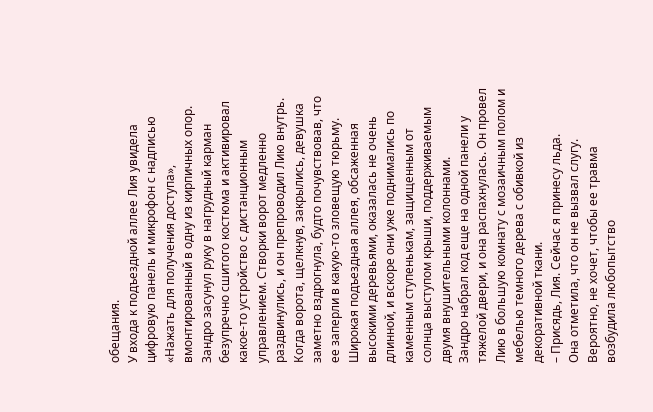обещания.
У входа к подъездной аллее Лия увидела цифровую панель и микрофон с надписью «Нажать для получения доступа», вмонтированный в одну из кирпичных опор. Зандро засунул руку в нагрудный карман безупречно сшитого костюма и активировал какое-то устройство с дистанционным управлением. Створки ворот медленно раздвинулись, и он препроводил Лию внутрь.
Когда ворота, щелкнув, закрылись, девушка заметно вздрогнула, будто почувствовав, что ее заперли в какую-то зловещую тюрьму.
Широкая подъездная аллея, обсаженная высокими деревьями, оказалась не очень длинной, и вскоре они уже поднимались по каменным ступенькам, защищенным от солнца выступом крыши, поддерживаемым двумя внушительными колоннами.
Зандро набрал код еще на одной панели у тяжелой двери, и она распахнулась. Он провел Лию в большую комнату с мозаичным полом и мебелью темного дерева с обивкой из декоративной ткани.
– Присядь, Лия. Сейчас я принесу льда.
Она отметила, что он не вызвал слугу. Вероятно, не хочет, чтобы ее травма возбудила любопытство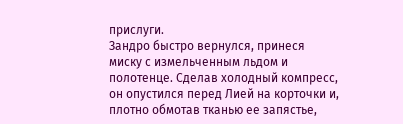прислуги.
Зандро быстро вернулся, принеся миску с измельченным льдом и полотенце. Сделав холодный компресс, он опустился перед Лией на корточки и, плотно обмотав тканью ее запястье,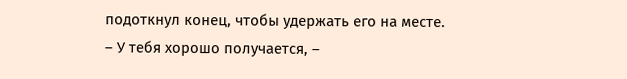подоткнул конец, чтобы удержать его на месте.
– У тебя хорошо получается, –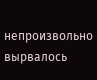непроизвольно вырвалось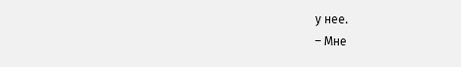у нее.
– Мне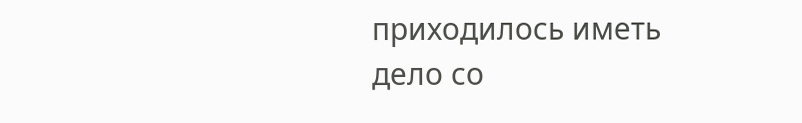приходилось иметь дело со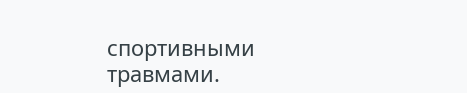спортивными травмами.